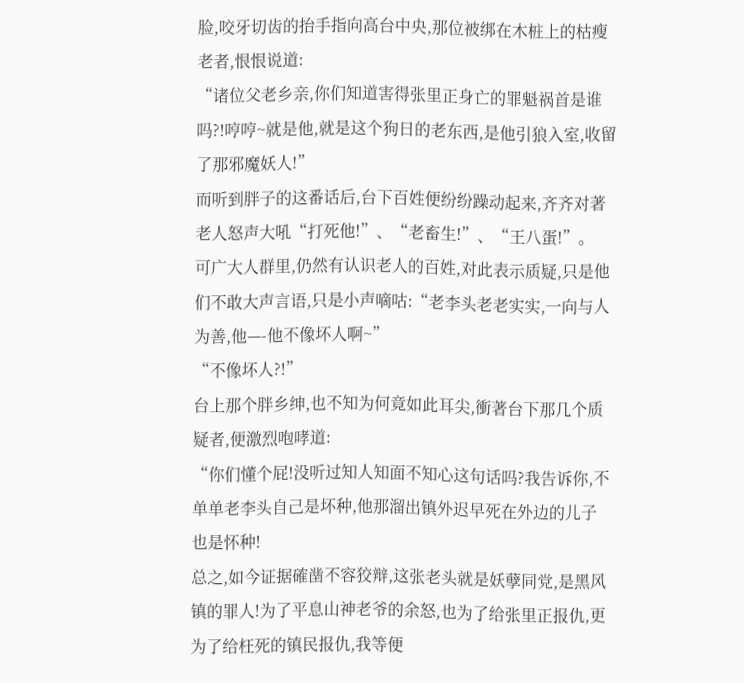脸,咬牙切齿的抬手指向高台中央,那位被绑在木桩上的枯瘦老者,恨恨说道:
“诸位父老乡亲,你们知道害得张里正身亡的罪魁祸首是谁吗?!哼哼~就是他,就是这个狗日的老东西,是他引狼入室,收留了那邪魔妖人!”
而听到胖子的这番话后,台下百姓便纷纷躁动起来,齐齐对著老人怒声大吼“打死他!”、“老畜生!”、“王八蛋!”。
可广大人群里,仍然有认识老人的百姓,对此表示质疑,只是他们不敢大声言语,只是小声嘀咕:“老李头老老实实,一向与人为善,他—-他不像坏人啊~”
“不像坏人?!”
台上那个胖乡绅,也不知为何竟如此耳尖,衝著台下那几个质疑者,便激烈咆哮道:
“你们懂个屁!没听过知人知面不知心这句话吗?我告诉你,不单单老李头自己是坏种,他那溜出镇外迟早死在外边的儿子也是怀种!
总之,如今证据確凿不容狡辩,这张老头就是妖孽同党,是黑风镇的罪人!为了平息山神老爷的余怒,也为了给张里正报仇,更为了给枉死的镇民报仇,我等便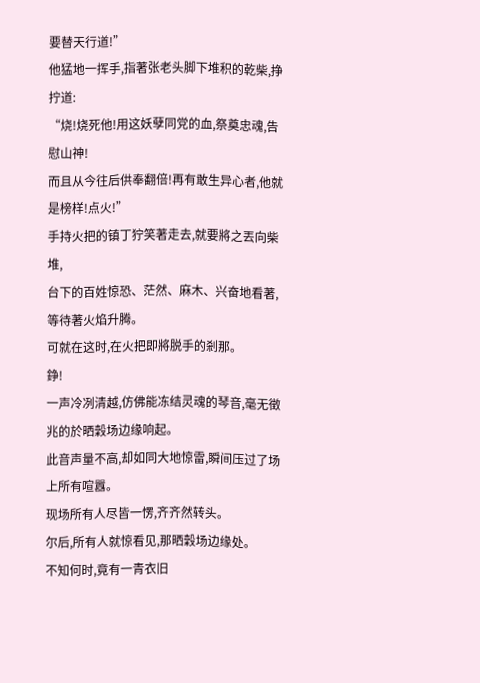要替天行道!”
他猛地一挥手,指著张老头脚下堆积的乾柴,挣拧道:
“烧!烧死他!用这妖孽同党的血,祭奠忠魂,告慰山神!
而且从今往后供奉翻倍!再有敢生异心者,他就是榜样!点火!”
手持火把的镇丁狞笑著走去,就要將之丟向柴堆,
台下的百姓惊恐、茫然、麻木、兴奋地看著,等待著火焰升腾。
可就在这时,在火把即將脱手的剎那。
錚!
一声冷冽清越,仿佛能冻结灵魂的琴音,毫无徵兆的於晒穀场边缘响起。
此音声量不高,却如同大地惊雷,瞬间压过了场上所有喧囂。
现场所有人尽皆一愣,齐齐然转头。
尔后,所有人就惊看见,那晒穀场边缘处。
不知何时,竟有一青衣旧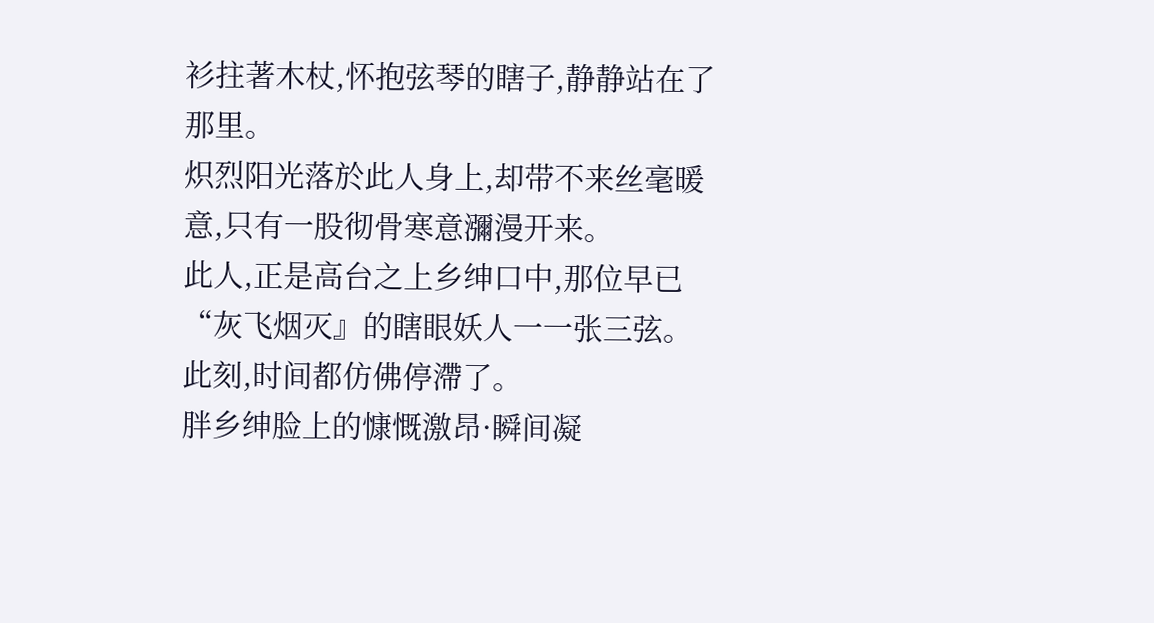衫拄著木杖,怀抱弦琴的瞎子,静静站在了那里。
炽烈阳光落於此人身上,却带不来丝毫暖意,只有一股彻骨寒意瀰漫开来。
此人,正是高台之上乡绅口中,那位早已“灰飞烟灭』的瞎眼妖人一一张三弦。
此刻,时间都仿佛停滯了。
胖乡绅脸上的慷慨激昂·瞬间凝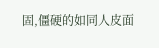固,僵硬的如同人皮面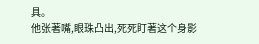具。
他张著嘴,眼珠凸出,死死盯著这个身影